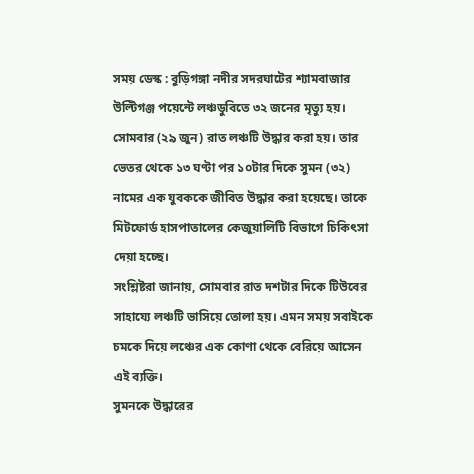সময় ডেস্ক : বুড়িগঙ্গা নদীর সদরঘাটের শ্যামবাজার উল্টিগঞ্জ পয়েন্টে লঞ্চডুবিতে ৩২ জনের মৃত্যু হয়। সোমবার (২৯ জুন) রাত লঞ্চটি উদ্ধার করা হয়। তার ভেতর থেকে ১৩ ঘণ্টা পর ১০টার দিকে সুমন (৩২) নামের এক যুবককে জীবিত উদ্ধার করা হয়েছে। তাকে মিটফোর্ড হাসপাতালের কেজুয়ালিটি বিভাগে চিকিৎসা দেয়া হচ্ছে।
সংশ্লিষ্টরা জানায়, সোমবার রাত দশটার দিকে টিউবের সাহায্যে লঞ্চটি ভাসিয়ে তোলা হয়। এমন সময় সবাইকে চমকে দিয়ে লঞ্চের এক কোণা থেকে বেরিয়ে আসেন এই ব্যক্তি।
সুমনকে উদ্ধারের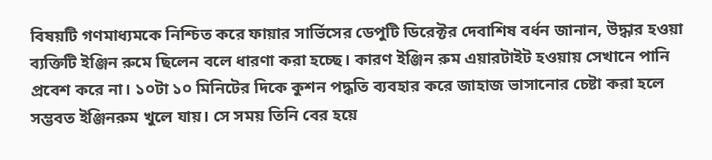বিষয়টি গণমাধ্যমকে নিশ্চিত করে ফায়ার সার্ভিসের ডেপুটি ডিরেক্টর দেবাশিষ বর্ধন জানান, উদ্ধার হওয়া ব্যক্তিটি ইঞ্জিন রুমে ছিলেন বলে ধারণা করা হচ্ছে। কারণ ইঞ্জিন রুম এয়ারটাইট হওয়ায় সেখানে পানি প্রবেশ করে না। ১০টা ১০ মিনিটের দিকে কুশন পদ্ধতি ব্যবহার করে জাহাজ ভাসানোর চেষ্টা করা হলে সম্ভবত ইঞ্জিনরুম খুলে যায়। সে সময় তিনি বের হয়ে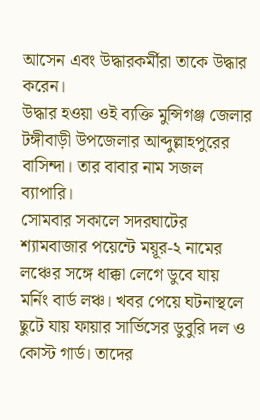আসেন এবং উদ্ধারকর্মীরা তাকে উদ্ধার করেন।
উদ্ধার হওয়া ওই ব্যক্তি মুন্সিগঞ্জ জেলার টঙ্গীবাড়ী উপজেলার আব্দুল্লাহপুরের বাসিন্দা। তার বাবার নাম সজল ব্যাপারি।
সোমবার সকালে সদরঘাটের শ্যামবাজার পয়েন্টে ময়ূর-২ নামের লঞ্চের সঙ্গে ধাক্কা লেগে ডুবে যায় মর্নিং বার্ড লঞ্চ। খবর পেয়ে ঘটনাস্থলে ছুটে যায় ফায়ার সার্ভিসের ডুবুরি দল ও কোস্ট গার্ড। তাদের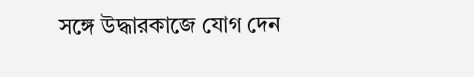সঙ্গে উদ্ধারকাজে যোগ দেন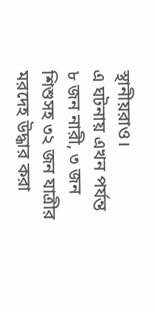স্থানীয়রাও।
এ ঘটনায় এখন পর্যন্ত ৮ জন নারী, ৩ জন শিশুসহ ৩২ জন যাত্রীর মরদেহ উদ্ধার করা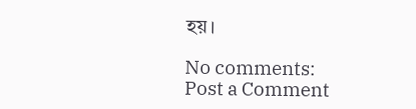হয়।

No comments:
Post a Comment